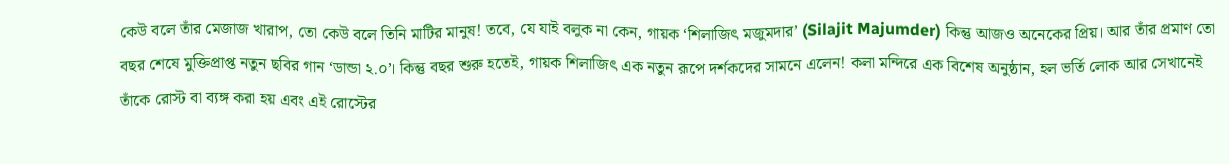কেউ বলে তাঁর মেজাজ খারাপ, তো কেউ বলে তিনি মাটির মানুষ! তবে, যে যাই বলুক না কেন, গায়ক ‘শিলাজিৎ মজুমদার’ (Silajit Majumder) কিন্তু আজও অনেকের প্রিয়। আর তাঁর প্রমাণ তো বছর শেষে মুক্তিপ্রাপ্ত নতুন ছবির গান ‘ডান্ডা ২.০’। কিন্তু বছর শুরু হতেই, গায়ক শিলাজিৎ এক নতুন রূপে দর্শকদের সামনে এলেন! কলা মন্দিরে এক বিশেষ অনুষ্ঠান, হল ভর্তি লোক আর সেখানেই তাঁকে রোস্ট বা ব্যঙ্গ করা হয় এবং এই রোস্টের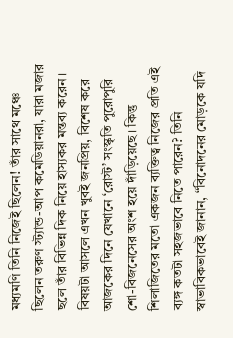মধ্যমণি তিনি নিজেই ছিলেন! তাঁর সাথে মঞ্চে ছিলেন তরুণ স্ট্যান্ড-আপ কমেডিয়ানরা, যারা মজার ছলে তাঁর বিভিন্ন দিক নিয়ে হাস্যকর মন্তব্য করেন।
বিষয়টা আসলে এখন খুবই জনপ্রিয়, বিশেষ করে আজকের দিনে যেখানে ‘রোস্ট’ সংস্কৃতি পুরোপুরি শো-বিজনেসের অংশ হয়ে দাঁড়িয়েছে। কিন্তু শিলাজিতের মতো একজন ব্যক্তিত্ব নিজের প্রতি এই ব্যঙ্গ কতটা সহজভাবে নিতে পারেন? তিনি স্বাভাবিকভাবেই জানান, “বিনোদনের মোড়কে যদি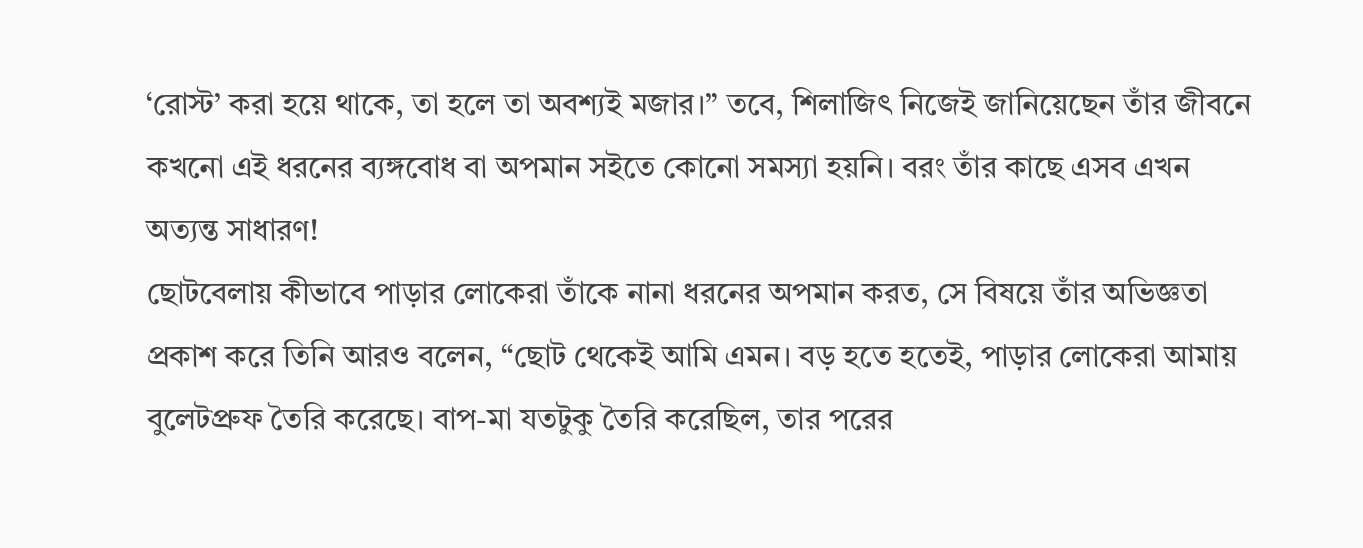‘রোস্ট’ করা হয়ে থাকে, তা হলে তা অবশ্যই মজার।” তবে, শিলাজিৎ নিজেই জানিয়েছেন তাঁর জীবনে কখনো এই ধরনের ব্যঙ্গবোধ বা অপমান সইতে কোনো সমস্যা হয়নি। বরং তাঁর কাছে এসব এখন অত্যন্ত সাধারণ!
ছোটবেলায় কীভাবে পাড়ার লোকেরা তাঁকে নানা ধরনের অপমান করত, সে বিষয়ে তাঁর অভিজ্ঞতা প্রকাশ করে তিনি আরও বলেন, “ছোট থেকেই আমি এমন। বড় হতে হতেই, পাড়ার লোকেরা আমায় বুলেটপ্রুফ তৈরি করেছে। বাপ-মা যতটুকু তৈরি করেছিল, তার পরের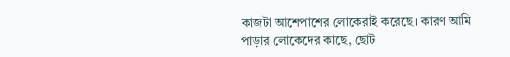কাজটা আশেপাশের লোকেরাই করেছে। কারণ আমি পাড়ার লোকেদের কাছে, ছোট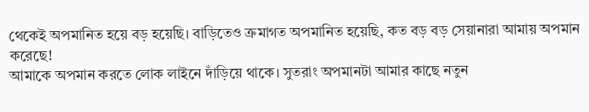থেকেই অপমানিত হয়ে বড় হয়েছি। বাড়িতেও ক্রমাগত অপমানিত হয়েছি, কত বড় বড় সেয়ানারা আমায় অপমান করেছে!
আমাকে অপমান করতে লোক লাইনে দাঁড়িয়ে থাকে। সুতরাং অপমানটা আমার কাছে নতুন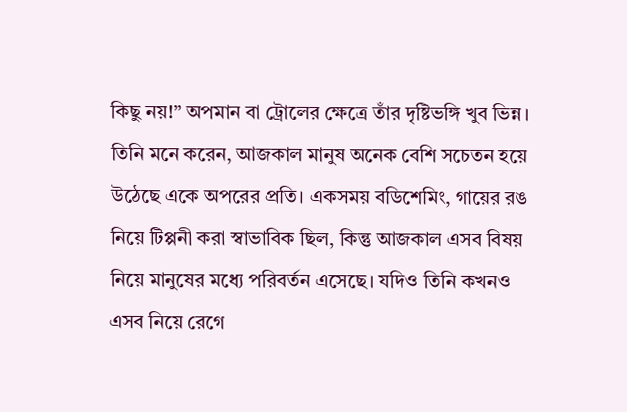কিছু নয়!” অপমান বা ট্রোলের ক্ষেত্রে তাঁর দৃষ্টিভঙ্গি খুব ভিন্ন। তিনি মনে করেন, আজকাল মানুষ অনেক বেশি সচেতন হয়ে উঠেছে একে অপরের প্রতি। একসময় বডিশেমিং, গায়ের রঙ নিয়ে টিপ্পনী করা স্বাভাবিক ছিল, কিন্তু আজকাল এসব বিষয় নিয়ে মানুষের মধ্যে পরিবর্তন এসেছে। যদিও তিনি কখনও এসব নিয়ে রেগে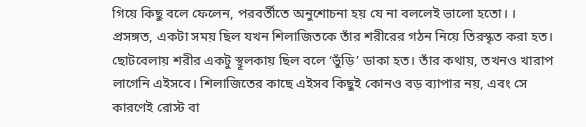গিয়ে কিছু বলে ফেলেন, পরবর্তীতে অনুশোচনা হয় যে না বললেই ভালো হতো। ।
প্রসঙ্গত, একটা সময় ছিল যখন শিলাজিতকে তাঁর শরীরের গঠন নিয়ে তিরস্কৃত করা হত। ছোটবেলায় শরীর একটু স্থূলকায় ছিল বলে ‘ভুঁড়ি’ ডাকা হত। তাঁর কথায়, তখনও খারাপ লাগেনি এইসবে। শিলাজিতের কাছে এইসব কিছুই কোনও বড় ব্যাপার নয়, এবং সে কারণেই রোস্ট বা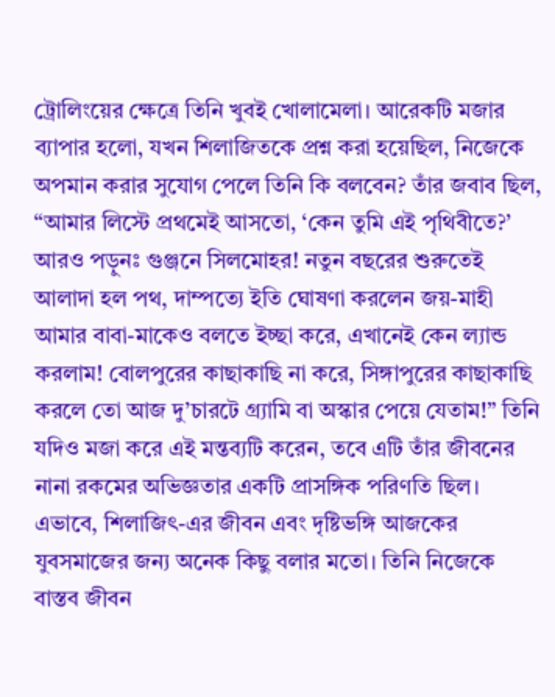ট্রোলিংয়ের ক্ষেত্রে তিনি খুবই খোলামেলা। আরেকটি মজার ব্যাপার হলো, যখন শিলাজিতকে প্রশ্ন করা হয়েছিল, নিজেকে অপমান করার সুযোগ পেলে তিনি কি বলবেন? তাঁর জবাব ছিল, “আমার লিস্টে প্রথমেই আসতো, ‘কেন তুমি এই পৃথিবীতে?’
আরও পড়ুনঃ গুঞ্জনে সিলমোহর! নতুন বছরের শুরুতেই আলাদা হল পথ, দাম্পত্যে ইতি ঘোষণা করলেন জয়-মাহী
আমার বাবা-মাকেও বলতে ইচ্ছা করে, এখানেই কেন ল্যান্ড করলাম! বোলপুরের কাছাকাছি না করে, সিঙ্গাপুরের কাছাকাছি করলে তো আজ দু’চারটে গ্র্যামি বা অস্কার পেয়ে যেতাম!” তিনি যদিও মজা করে এই মন্তব্যটি করেন, তবে এটি তাঁর জীবনের নানা রকমের অভিজ্ঞতার একটি প্রাসঙ্গিক পরিণতি ছিল। এভাবে, শিলাজিৎ-এর জীবন এবং দৃষ্টিভঙ্গি আজকের যুবসমাজের জন্য অনেক কিছু বলার মতো। তিনি নিজেকে বাস্তব জীবন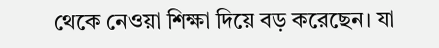থেকে নেওয়া শিক্ষা দিয়ে বড় করেছেন। যা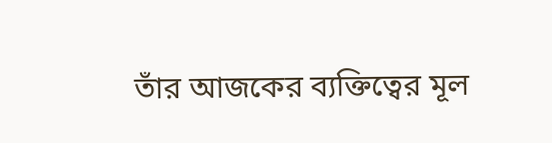তাঁর আজকের ব্যক্তিত্বের মূল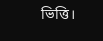ভিত্তি।